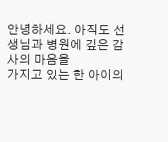안녕하세요. 아직도 선생님과 병원에 깊은 감사의 마음을
가지고 있는 한 아이의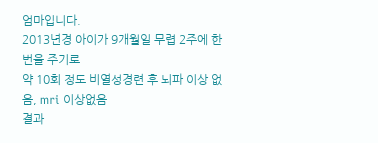엄마입니다.
2013년경 아이가 9개월일 무렵 2주에 한번을 주기로
약 10회 정도 비열성경련 후 뇌파 이상 없음, mri 이상없음
결과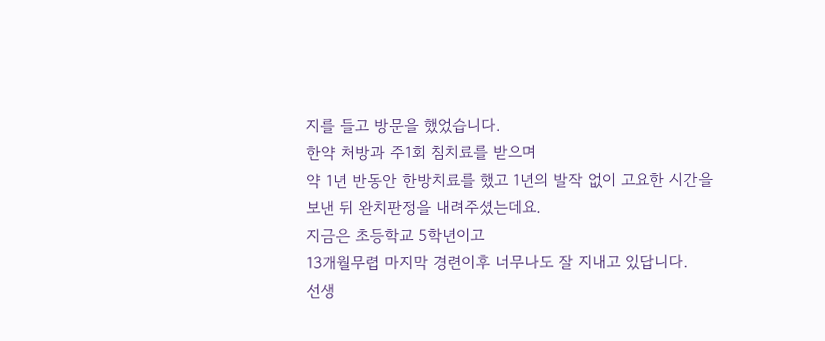지를 들고 방문을 했었습니다.
한약 처방과 주1회 침치료를 받으며
약 1년 반동안 한방치료를 했고 1년의 발작 없이 고요한 시간을
보낸 뒤 완치판정을 내려주셨는데요.
지금은 초등학교 5학년이고
13개월무렵 마지막 경련이후 너무나도 잘 지내고 있답니다.
선생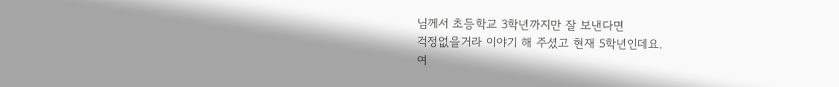님께서 초등학교 3학년까지만 잘 보낸다면
걱정없을거라 이야기 해 주셨고 현재 5학년인데요.
여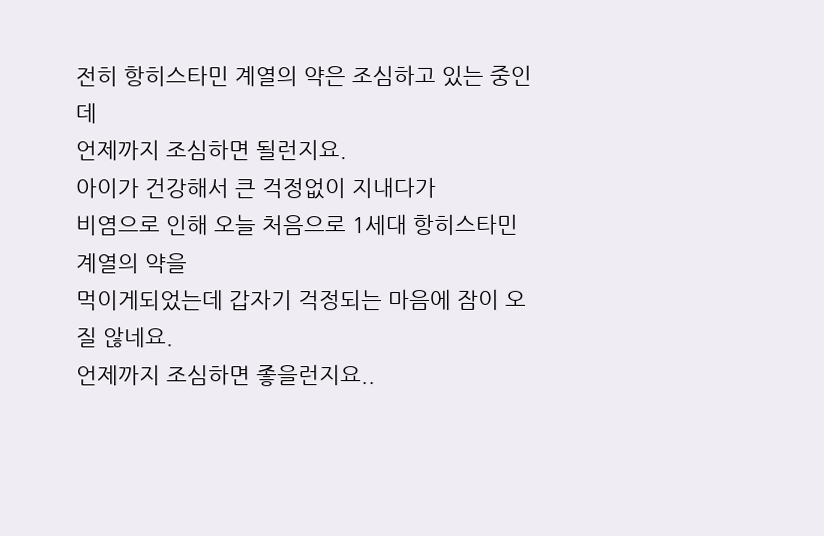전히 항히스타민 계열의 약은 조심하고 있는 중인데
언제까지 조심하면 될런지요.
아이가 건강해서 큰 걱정없이 지내다가
비염으로 인해 오늘 처음으로 1세대 항히스타민 계열의 약을
먹이게되었는데 갑자기 걱정되는 마음에 잠이 오질 않네요.
언제까지 조심하면 좋을런지요..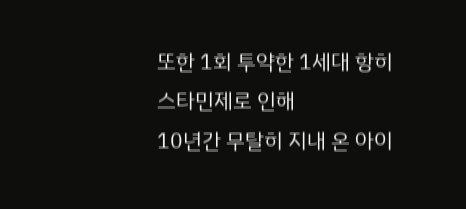또한 1회 투약한 1세대 항히스타민제로 인해
10년간 무탈히 지내 온 아이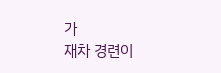가
재차 경련이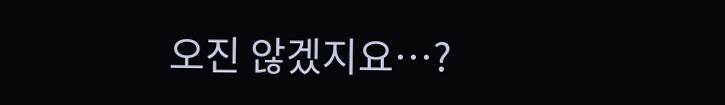오진 않겠지요…?